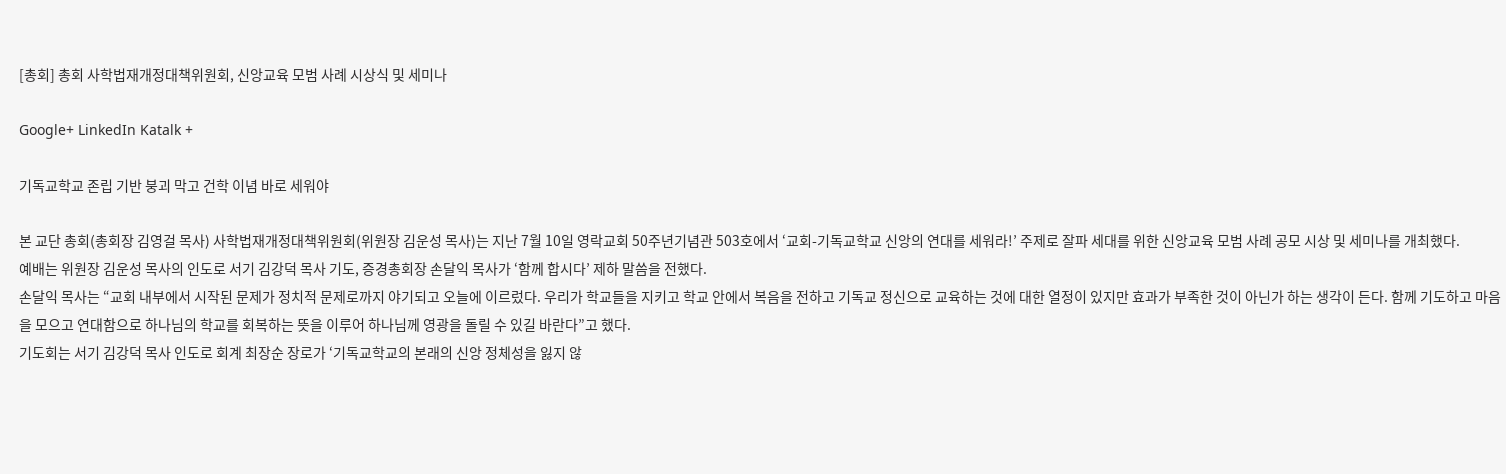[총회] 총회 사학법재개정대책위원회, 신앙교육 모범 사례 시상식 및 세미나

Google+ LinkedIn Katalk +

기독교학교 존립 기반 붕괴 막고 건학 이념 바로 세워야

본 교단 총회(총회장 김영걸 목사) 사학법재개정대책위원회(위원장 김운성 목사)는 지난 7월 10일 영락교회 50주년기념관 503호에서 ‘교회-기독교학교 신앙의 연대를 세워라!’ 주제로 잘파 세대를 위한 신앙교육 모범 사례 공모 시상 및 세미나를 개최했다.
예배는 위원장 김운성 목사의 인도로 서기 김강덕 목사 기도, 증경총회장 손달익 목사가 ‘함께 합시다’ 제하 말씀을 전했다.
손달익 목사는 “교회 내부에서 시작된 문제가 정치적 문제로까지 야기되고 오늘에 이르렀다. 우리가 학교들을 지키고 학교 안에서 복음을 전하고 기독교 정신으로 교육하는 것에 대한 열정이 있지만 효과가 부족한 것이 아닌가 하는 생각이 든다. 함께 기도하고 마음을 모으고 연대함으로 하나님의 학교를 회복하는 뜻을 이루어 하나님께 영광을 돌릴 수 있길 바란다”고 했다.
기도회는 서기 김강덕 목사 인도로 회계 최장순 장로가 ‘기독교학교의 본래의 신앙 정체성을 잃지 않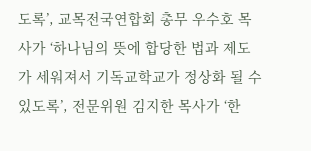도록’, 교목전국연합회 총무 우수호 목사가 ‘하나님의 뜻에 합당한 법과 제도가 세워져서 기독교학교가 정상화 될 수 있도록’, 전문위원 김지한 목사가 ‘한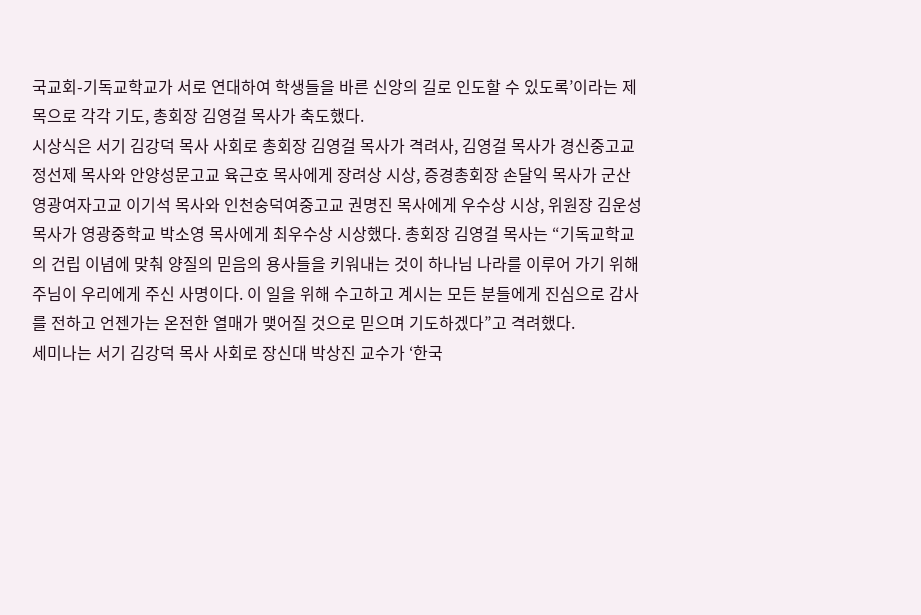국교회-기독교학교가 서로 연대하여 학생들을 바른 신앙의 길로 인도할 수 있도록’이라는 제목으로 각각 기도, 총회장 김영걸 목사가 축도했다.
시상식은 서기 김강덕 목사 사회로 총회장 김영걸 목사가 격려사, 김영걸 목사가 경신중고교 정선제 목사와 안양성문고교 육근호 목사에게 장려상 시상, 증경총회장 손달익 목사가 군산영광여자고교 이기석 목사와 인천숭덕여중고교 권명진 목사에게 우수상 시상, 위원장 김운성 목사가 영광중학교 박소영 목사에게 최우수상 시상했다. 총회장 김영걸 목사는 “기독교학교의 건립 이념에 맞춰 양질의 믿음의 용사들을 키워내는 것이 하나님 나라를 이루어 가기 위해 주님이 우리에게 주신 사명이다. 이 일을 위해 수고하고 계시는 모든 분들에게 진심으로 감사를 전하고 언젠가는 온전한 열매가 맺어질 것으로 믿으며 기도하겠다”고 격려했다.
세미나는 서기 김강덕 목사 사회로 장신대 박상진 교수가 ‘한국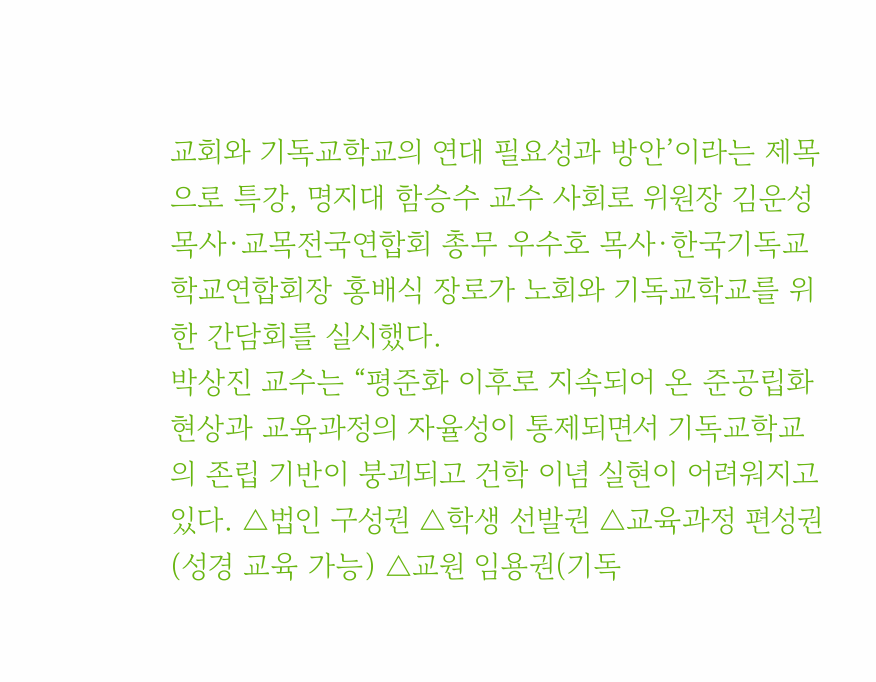교회와 기독교학교의 연대 필요성과 방안’이라는 제목으로 특강, 명지대 함승수 교수 사회로 위원장 김운성 목사·교목전국연합회 총무 우수호 목사·한국기독교학교연합회장 홍배식 장로가 노회와 기독교학교를 위한 간담회를 실시했다.
박상진 교수는 “평준화 이후로 지속되어 온 준공립화 현상과 교육과정의 자율성이 통제되면서 기독교학교의 존립 기반이 붕괴되고 건학 이념 실현이 어려워지고 있다. △법인 구성권 △학생 선발권 △교육과정 편성권(성경 교육 가능) △교원 임용권(기독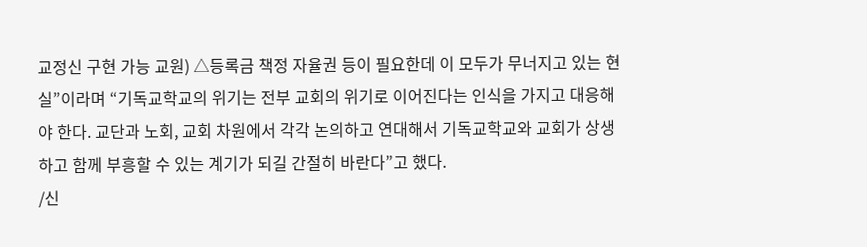교정신 구현 가능 교원) △등록금 책정 자율권 등이 필요한데 이 모두가 무너지고 있는 현실”이라며 “기독교학교의 위기는 전부 교회의 위기로 이어진다는 인식을 가지고 대응해야 한다. 교단과 노회, 교회 차원에서 각각 논의하고 연대해서 기독교학교와 교회가 상생하고 함께 부흥할 수 있는 계기가 되길 간절히 바란다”고 했다.
/신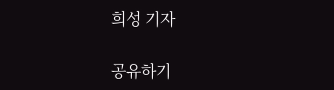희성 기자

공유하기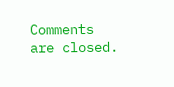Comments are closed.